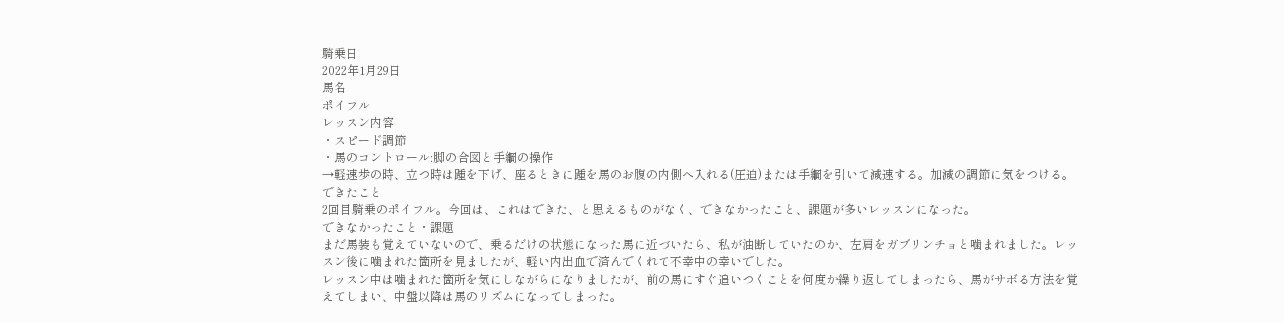騎乗日
2022年1月29日
馬名
ポイフル
レッスン内容
・スピード調節
・馬のコントロール:脚の合図と手綱の操作
→軽速歩の時、立つ時は踵を下げ、座るときに踵を馬のお腹の内側へ入れる(圧迫)または手綱を引いて減速する。加減の調節に気をつける。
できたこと
2回目騎乗のポイフル。今回は、これはできた、と思えるものがなく、できなかったこと、課題が多いレッスンになった。
できなかったこと・課題
まだ馬装も覚えていないので、乗るだけの状態になった馬に近づいたら、私が油断していたのか、左肩をガブリンチョと噛まれました。レッスン後に噛まれた箇所を見ましたが、軽い内出血で済んでくれて不幸中の幸いでした。
レッスン中は噛まれた箇所を気にしながらになりましたが、前の馬にすぐ追いつくことを何度か繰り返してしまったら、馬がサボる方法を覚えてしまい、中盤以降は馬のリズムになってしまった。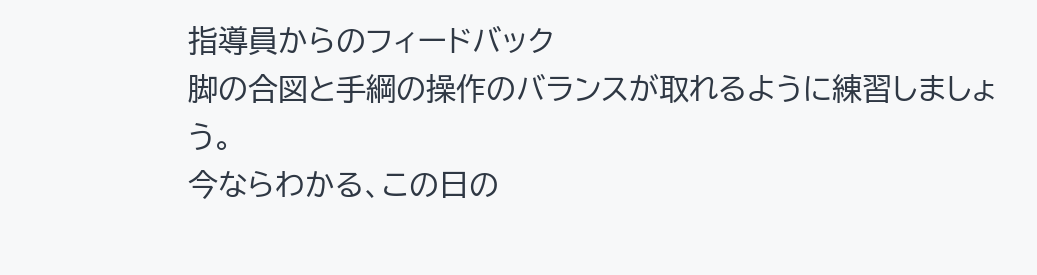指導員からのフィードバック
脚の合図と手綱の操作のバランスが取れるように練習しましょう。
今ならわかる、この日の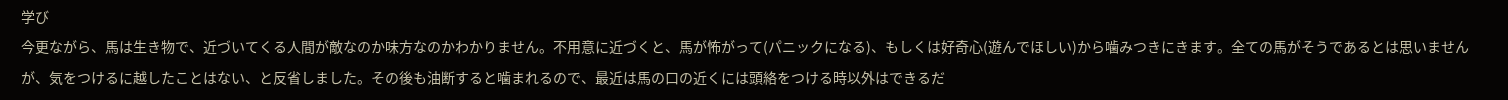学び
今更ながら、馬は生き物で、近づいてくる人間が敵なのか味方なのかわかりません。不用意に近づくと、馬が怖がって(パニックになる)、もしくは好奇心(遊んでほしい)から噛みつきにきます。全ての馬がそうであるとは思いませんが、気をつけるに越したことはない、と反省しました。その後も油断すると噛まれるので、最近は馬の口の近くには頭絡をつける時以外はできるだ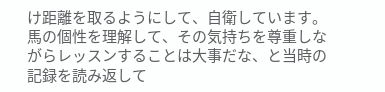け距離を取るようにして、自衛しています。馬の個性を理解して、その気持ちを尊重しながらレッスンすることは大事だな、と当時の記録を読み返して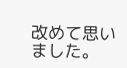改めて思いました。